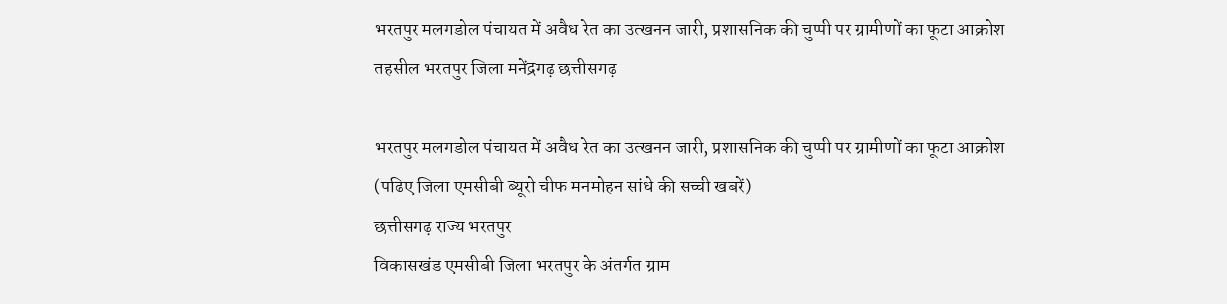भरतपुर मलगडोल पंचायत में अवैध रेत का उत्खनन जारी, प्रशासनिक की चुप्पी पर ग्रामीणों का फूटा आक्रोश
तहसील भरतपुर जिला मनेंद्रगढ़ छत्तीसगढ़

भरतपुर मलगडोल पंचायत में अवैध रेत का उत्खनन जारी, प्रशासनिक की चुप्पी पर ग्रामीणों का फूटा आक्रोश
(पढिए जिला एमसीबी ब्यूरो चीफ मनमोहन सांधे की सच्ची खबरें)
छत्तीसगढ़ राज्य भरतपुर
विकासखंड एमसीबी जिला भरतपुर के अंतर्गत ग्राम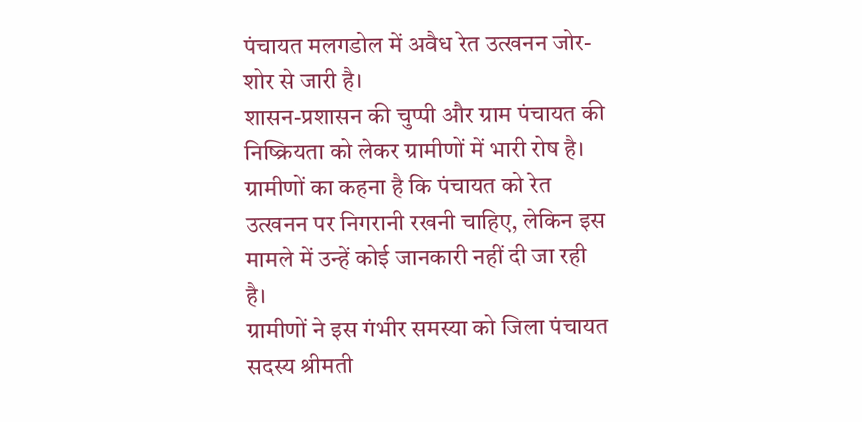पंचायत मलगडोल में अवैध रेत उत्खनन जोर-शोर से जारी है।
शासन-प्रशासन की चुप्पी और ग्राम पंचायत की निष्क्रियता को लेकर ग्रामीणों में भारी रोष है।
ग्रामीणों का कहना है कि पंचायत को रेत उत्खनन पर निगरानी रखनी चाहिए, लेकिन इस मामले में उन्हें कोई जानकारी नहीं दी जा रही है।
ग्रामीणों ने इस गंभीर समस्या को जिला पंचायत सदस्य श्रीमती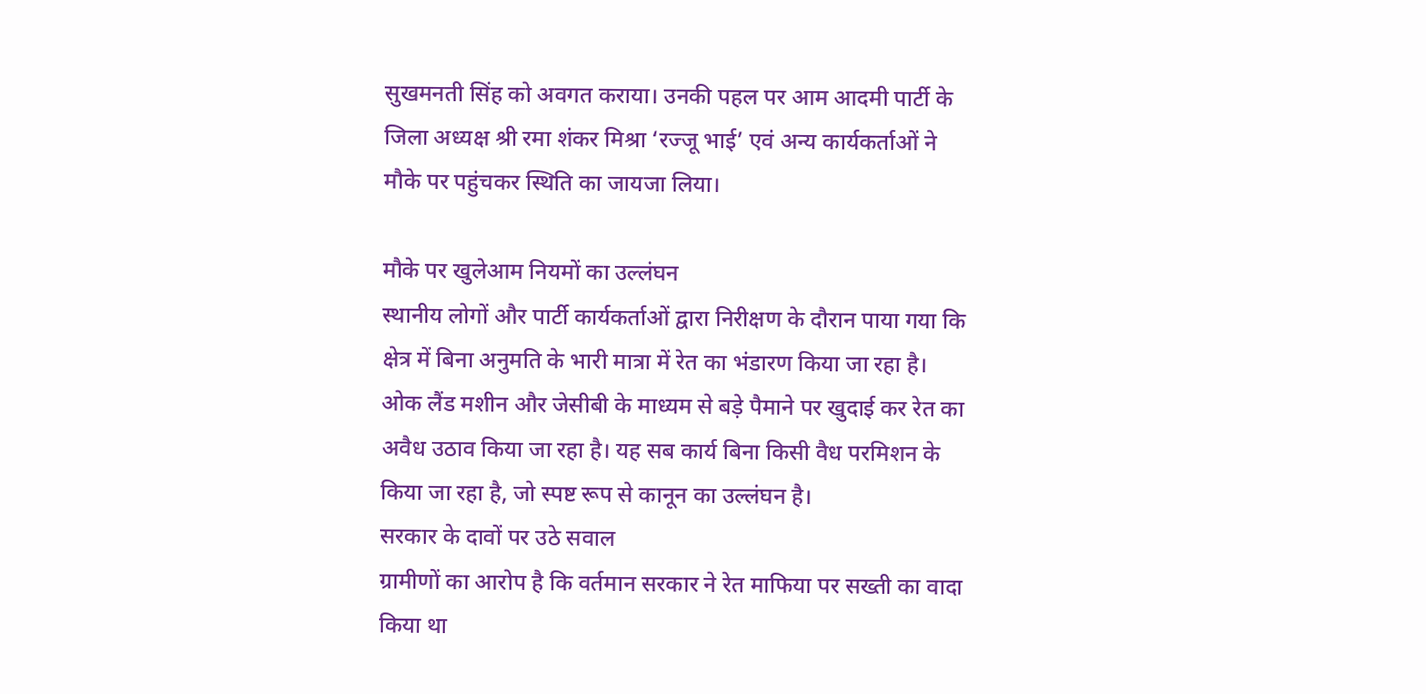सुखमनती सिंह को अवगत कराया। उनकी पहल पर आम आदमी पार्टी के जिला अध्यक्ष श्री रमा शंकर मिश्रा ‘रज्जू भाई’ एवं अन्य कार्यकर्ताओं ने मौके पर पहुंचकर स्थिति का जायजा लिया।

मौके पर खुलेआम नियमों का उल्लंघन
स्थानीय लोगों और पार्टी कार्यकर्ताओं द्वारा निरीक्षण के दौरान पाया गया कि क्षेत्र में बिना अनुमति के भारी मात्रा में रेत का भंडारण किया जा रहा है।
ओक लैंड मशीन और जेसीबी के माध्यम से बड़े पैमाने पर खुदाई कर रेत का अवैध उठाव किया जा रहा है। यह सब कार्य बिना किसी वैध परमिशन के किया जा रहा है, जो स्पष्ट रूप से कानून का उल्लंघन है।
सरकार के दावों पर उठे सवाल
ग्रामीणों का आरोप है कि वर्तमान सरकार ने रेत माफिया पर सख्ती का वादा किया था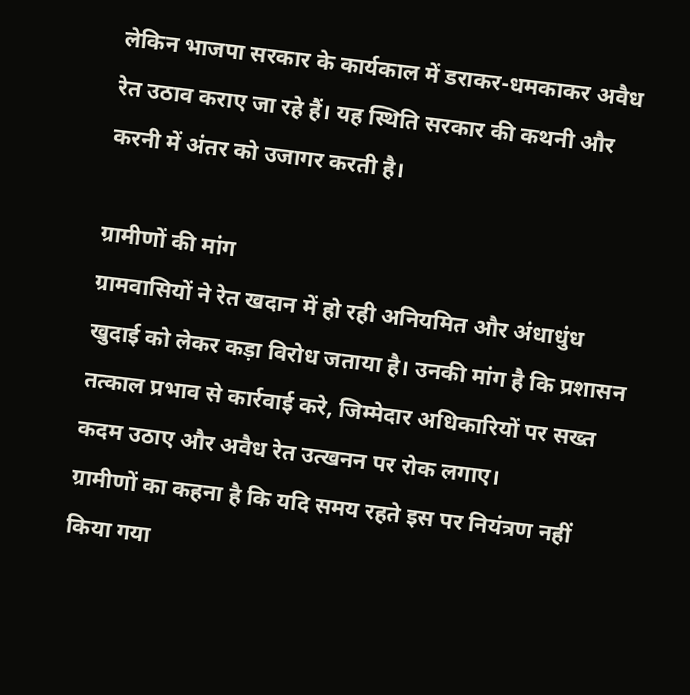लेकिन भाजपा सरकार के कार्यकाल में डराकर-धमकाकर अवैध रेत उठाव कराए जा रहे हैं। यह स्थिति सरकार की कथनी और करनी में अंतर को उजागर करती है।

ग्रामीणों की मांग
ग्रामवासियों ने रेत खदान में हो रही अनियमित और अंधाधुंध खुदाई को लेकर कड़ा विरोध जताया है। उनकी मांग है कि प्रशासन तत्काल प्रभाव से कार्रवाई करे, जिम्मेदार अधिकारियों पर सख्त कदम उठाए और अवैध रेत उत्खनन पर रोक लगाए।
ग्रामीणों का कहना है कि यदि समय रहते इस पर नियंत्रण नहीं किया गया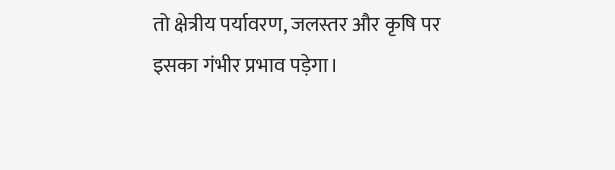तो क्षेत्रीय पर्यावरण, जलस्तर और कृषि पर इसका गंभीर प्रभाव पड़ेगा।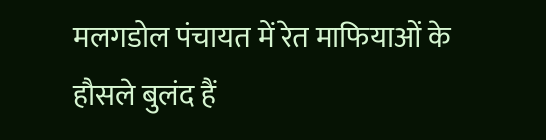मलगडोल पंचायत में रेत माफियाओं के हौसले बुलंद हैं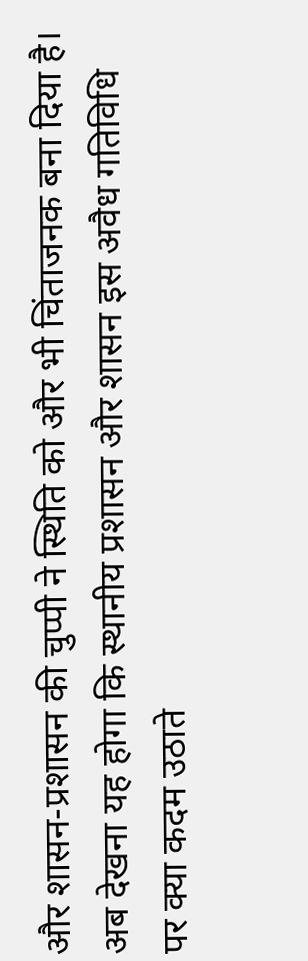और शासन-प्रशासन की चुप्पी ने स्थिति को और भी चिंताजनक बना दिया है।
अब देखना यह होगा कि स्थानीय प्रशासन और शासन इस अवैध गतिविधि पर क्या कदम उठाते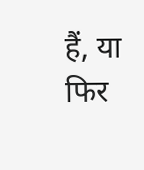हैं, या फिर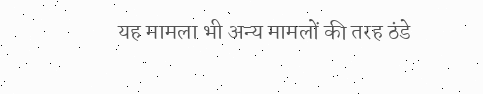यह मामला भी अन्य मामलों की तरह ठंडे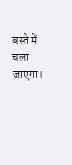बस्ते में चला जाएगा।